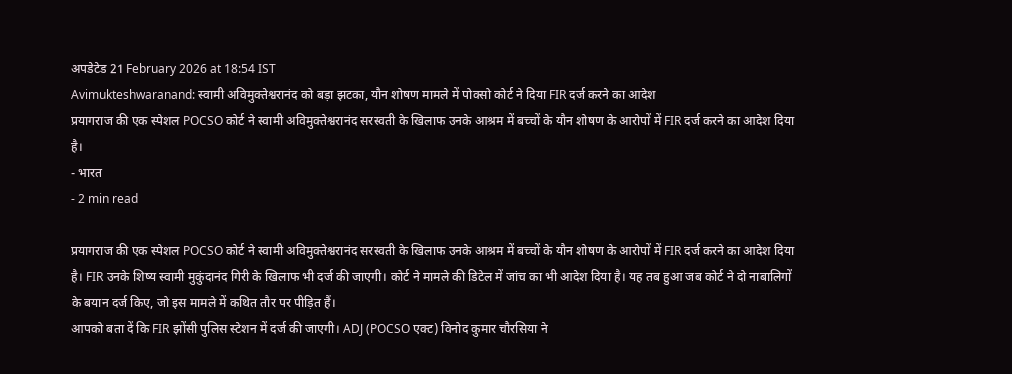अपडेटेड 21 February 2026 at 18:54 IST
Avimukteshwaranand: स्वामी अविमुक्तेश्वरानंद को बड़ा झटका, यौन शोषण मामले में पोक्सो कोर्ट ने दिया FIR दर्ज करने का आदेश
प्रयागराज की एक स्पेशल POCSO कोर्ट ने स्वामी अविमुक्तेश्वरानंद सरस्वती के खिलाफ उनके आश्रम में बच्चों के यौन शोषण के आरोपों में FIR दर्ज करने का आदेश दिया है।
- भारत
- 2 min read

प्रयागराज की एक स्पेशल POCSO कोर्ट ने स्वामी अविमुक्तेश्वरानंद सरस्वती के खिलाफ उनके आश्रम में बच्चों के यौन शोषण के आरोपों में FIR दर्ज करने का आदेश दिया है। FIR उनके शिष्य स्वामी मुकुंदानंद गिरी के खिलाफ भी दर्ज की जाएगी। कोर्ट ने मामले की डिटेल में जांच का भी आदेश दिया है। यह तब हुआ जब कोर्ट ने दो नाबालिगों के बयान दर्ज किए, जो इस मामले में कथित तौर पर पीड़ित हैं।
आपको बता दें कि FIR झोंसी पुलिस स्टेशन में दर्ज की जाएगी। ADJ (POCSO एक्ट) विनोद कुमार चौरसिया ने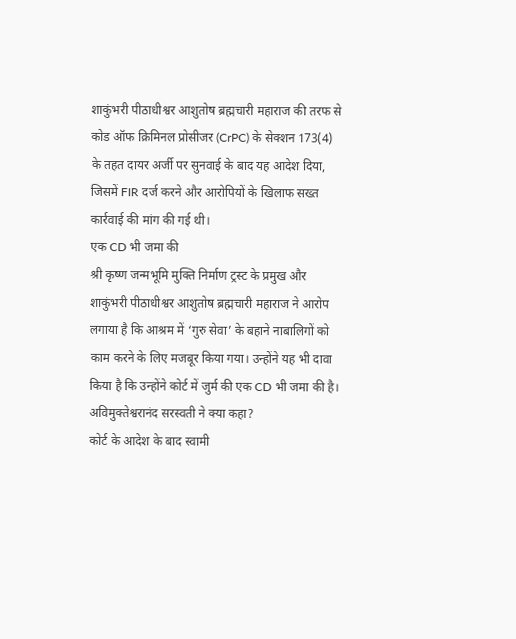शाकुंभरी पीठाधीश्वर आशुतोष ब्रह्मचारी महाराज की तरफ से कोड ऑफ क्रिमिनल प्रोसीजर (CrPC) के सेक्शन 173(4) के तहत दायर अर्जी पर सुनवाई के बाद यह आदेश दिया, जिसमें FIR दर्ज करने और आरोपियों के खिलाफ सख्त कार्रवाई की मांग की गई थी।
एक CD भी जमा की
श्री कृष्ण जन्मभूमि मुक्ति निर्माण ट्रस्ट के प्रमुख और शाकुंभरी पीठाधीश्वर आशुतोष ब्रह्मचारी महाराज ने आरोप लगाया है कि आश्रम में ‘गुरु सेवा’ के बहाने नाबालिगों को काम करने के लिए मजबूर किया गया। उन्होंने यह भी दावा किया है कि उन्होंने कोर्ट में जुर्म की एक CD भी जमा की है।
अविमुक्तेश्वरानंद सरस्वती ने क्या कहा?
कोर्ट के आदेश के बाद स्वामी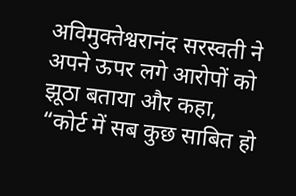अविमुक्तेश्वरानंद सरस्वती ने अपने ऊपर लगे आरोपों को झूठा बताया और कहा, “कोर्ट में सब कुछ साबित हो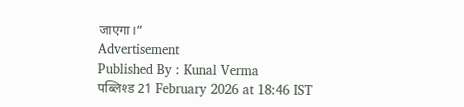जाएगा।”
Advertisement
Published By : Kunal Verma
पब्लिश्ड 21 February 2026 at 18:46 IST